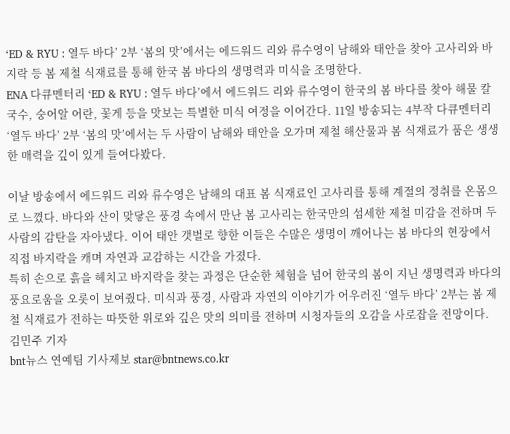‘ED & RYU : 열두 바다’ 2부 ‘봄의 맛’에서는 에드워드 리와 류수영이 남해와 태안을 찾아 고사리와 바지락 등 봄 제철 식재료를 통해 한국 봄 바다의 생명력과 미식을 조명한다.
ENA 다큐멘터리 ‘ED & RYU : 열두 바다’에서 에드워드 리와 류수영이 한국의 봄 바다를 찾아 해물 칼국수, 숭어알 어란, 꽃게 등을 맛보는 특별한 미식 여정을 이어간다. 11일 방송되는 4부작 다큐멘터리 ‘열두 바다’ 2부 ‘봄의 맛’에서는 두 사람이 남해와 태안을 오가며 제철 해산물과 봄 식재료가 품은 생생한 매력을 깊이 있게 들여다봤다.

이날 방송에서 에드워드 리와 류수영은 남해의 대표 봄 식재료인 고사리를 통해 계절의 정취를 온몸으로 느꼈다. 바다와 산이 맞닿은 풍경 속에서 만난 봄 고사리는 한국만의 섬세한 제철 미감을 전하며 두 사람의 감탄을 자아냈다. 이어 태안 갯벌로 향한 이들은 수많은 생명이 깨어나는 봄 바다의 현장에서 직접 바지락을 캐며 자연과 교감하는 시간을 가졌다.
특히 손으로 흙을 헤치고 바지락을 찾는 과정은 단순한 체험을 넘어 한국의 봄이 지닌 생명력과 바다의 풍요로움을 오롯이 보여줬다. 미식과 풍경, 사람과 자연의 이야기가 어우러진 ‘열두 바다’ 2부는 봄 제철 식재료가 전하는 따뜻한 위로와 깊은 맛의 의미를 전하며 시청자들의 오감을 사로잡을 전망이다.
김민주 기자
bnt뉴스 연예팀 기사제보 star@bntnews.co.kr